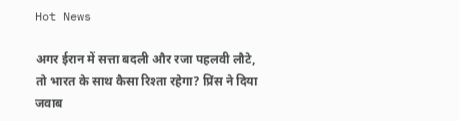Hot News

अगर ईरान में सत्ता बदली और रजा पहलवी लौटे, तो भारत के साथ कैसा रिश्ता रहेगा? प्रिंस ने दिया जवाब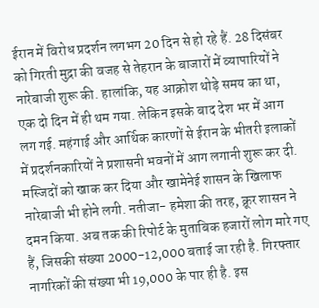ईरान में विरोध प्रदर्शन लगभग 20 दिन से हो रहे हैं. 28 दिसंबर को गिरती मुद्रा की वजह से तेहरान के बाजारों में व्यापारियों ने नारेबाजी शुरू की. हालांकि, यह आक्रोश थोड़े समय का था, एक दो दिन में ही थम गया. लेकिन इसके बाद देश भर में आग लग गई. महंगाई और आर्थिक कारणों से ईरान के भीतरी इलाकों में प्रदर्शनकारियों ने प्रशासनी भवनों में आग लगानी शुरू कर दी. मस्जिदों को खाक कर दिया और खामेनेई शासन के खिलाफ नारेबाजी भी होने लगी. नतीजा- हमेशा की तरह, क्रूर शासन ने दमन किया. अब तक की रिपोर्ट के मुताबिक हजारों लोग मारे गए हैं, जिसकी संख्या 2000-12,000 बताई जा रही है. गिरफ्तार नागरिकों की संख्या भी 19,000 के पार ही है. इस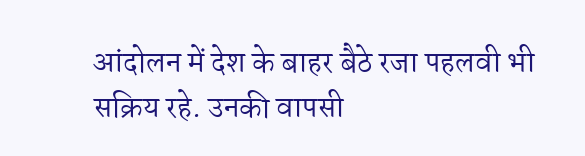आंदोलन में देश के बाहर बैठे रजा पहलवी भी सक्रिय रहे. उनकी वापसी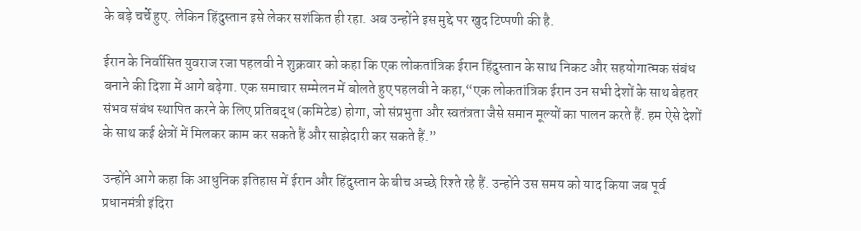के बड़े चर्चे हुए. लेकिन हिंदुस्तान इसे लेकर सशंकित ही रहा. अब उन्होंने इस मुद्दे पर खुद टिप्पणी की है.

ईरान के निर्वासित युवराज रजा पहलवी ने शुक्रवार को कहा कि एक लोकतांत्रिक ईरान हिंदुस्तान के साथ निकट और सहयोगात्मक संबंध बनाने की दिशा में आगे बढ़ेगा. एक समाचार सम्मेलन में बोलते हुए पहलवी ने कहा,“एक लोकतांत्रिक ईरान उन सभी देशों के साथ बेहतर संभव संबंध स्थापित करने के लिए प्रतिबद्ध (कमिटेड) होगा, जो संप्रभुता और स्वतंत्रता जैसे समान मूल्यों का पालन करते हैं. हम ऐसे देशों के साथ कई क्षेत्रों में मिलकर काम कर सकते हैं और साझेदारी कर सकते हैं.”

उन्होंने आगे कहा कि आधुनिक इतिहास में ईरान और हिंदुस्तान के बीच अच्छे रिश्ते रहे हैं. उन्होंने उस समय को याद किया जब पूर्व प्रधानमंत्री इंदिरा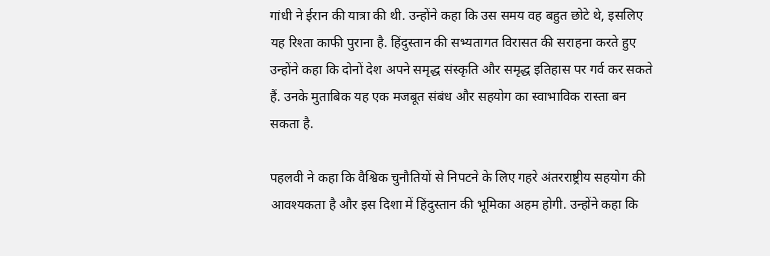गांधी ने ईरान की यात्रा की थी. उन्होंने कहा कि उस समय वह बहुत छोटे थे, इसलिए यह रिश्ता काफी पुराना है. हिंदुस्तान की सभ्यतागत विरासत की सराहना करते हुए उन्होंने कहा कि दोनों देश अपने समृद्ध संस्कृति और समृद्ध इतिहास पर गर्व कर सकते हैं. उनके मुताबिक यह एक मजबूत संबंध और सहयोग का स्वाभाविक रास्ता बन सकता है.

पहलवी ने कहा कि वैश्विक चुनौतियों से निपटने के लिए गहरे अंतरराष्ट्रीय सहयोग की आवश्यकता है और इस दिशा में हिंदुस्तान की भूमिका अहम होगी. उन्होंने कहा कि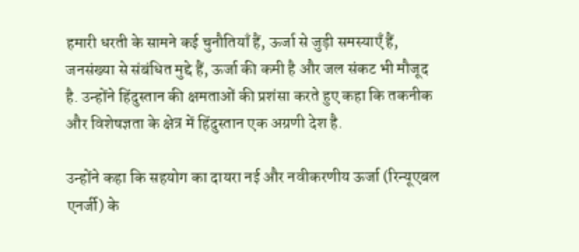हमारी धरती के सामने कई चुनौतियाँ हैं, ऊर्जा से जुड़ी समस्याएँ हैं, जनसंख्या से संबंधित मुद्दे हैं, ऊर्जा की कमी है और जल संकट भी मौजूद है. उन्होंने हिंदुस्तान की क्षमताओं की प्रशंसा करते हुए कहा कि तकनीक और विशेषज्ञता के क्षेत्र में हिंदुस्तान एक अग्रणी देश है.

उन्होंने कहा कि सहयोग का दायरा नई और नवीकरणीय ऊर्जा (रिन्यूएबल एनर्जी) के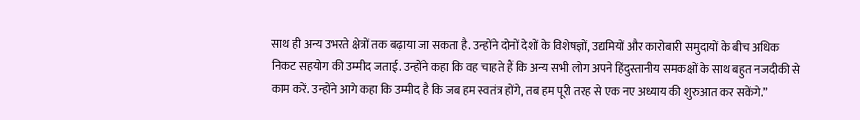साथ ही अन्य उभरते क्षेत्रों तक बढ़ाया जा सकता है. उन्होंने दोनों देशों के विशेषज्ञों, उद्यमियों और कारोबारी समुदायों के बीच अधिक निकट सहयोग की उम्मीद जताई. उन्होंने कहा कि वह चाहते हैं कि अन्य सभी लोग अपने हिंदुस्तानीय समकक्षों के साथ बहुत नजदीकी से काम करें. उन्होंने आगे कहा कि उम्मीद है कि जब हम स्वतंत्र होंगे, तब हम पूरी तरह से एक नए अध्याय की शुरुआत कर सकेंगे.”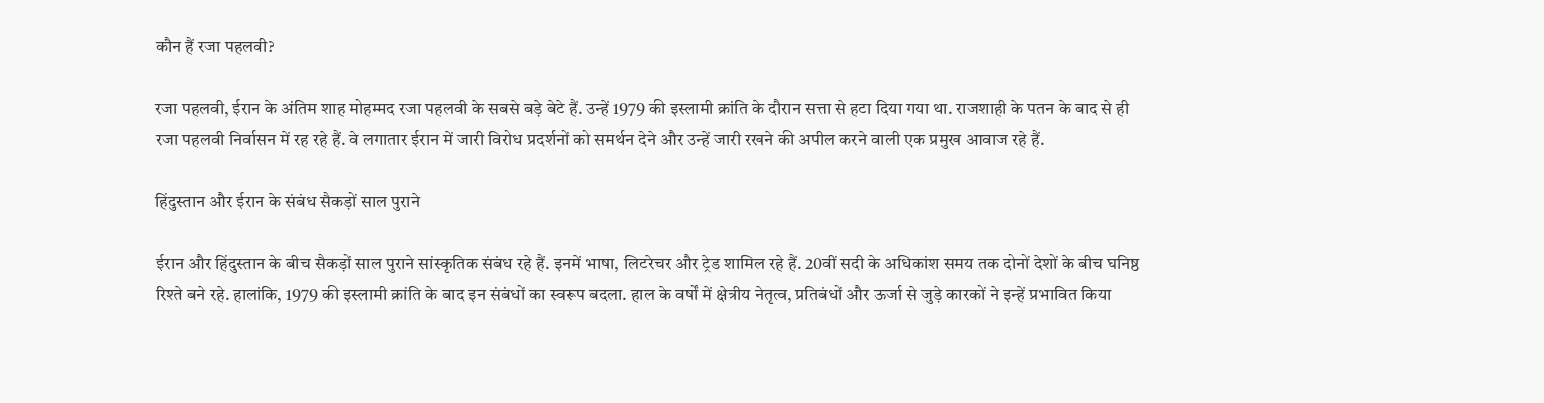कौन हैं रजा पहलवी?

रजा पहलवी, ईरान के अंतिम शाह मोहम्मद रजा पहलवी के सबसे बड़े बेटे हैं. उन्हें 1979 की इस्लामी क्रांति के दौरान सत्ता से हटा दिया गया था. राजशाही के पतन के बाद से ही रजा पहलवी निर्वासन में रह रहे हैं. वे लगातार ईरान में जारी विरोध प्रदर्शनों को समर्थन देने और उन्हें जारी रखने की अपील करने वाली एक प्रमुख आवाज रहे हैं.

हिंदुस्तान और ईरान के संबंध सैकड़ों साल पुराने

ईरान और हिंदुस्तान के बीच सैकड़ों साल पुराने सांस्कृतिक संबंध रहे हैं. इनमें भाषा, लिटरेचर और ट्रेड शामिल रहे हैं. 20वीं सदी के अधिकांश समय तक दोनों देशों के बीच घनिष्ठ रिश्ते बने रहे. हालांकि, 1979 की इस्लामी क्रांति के बाद इन संबंधों का स्वरूप बदला. हाल के वर्षों में क्षेत्रीय नेतृत्व, प्रतिबंधों और ऊर्जा से जुड़े कारकों ने इन्हें प्रभावित किया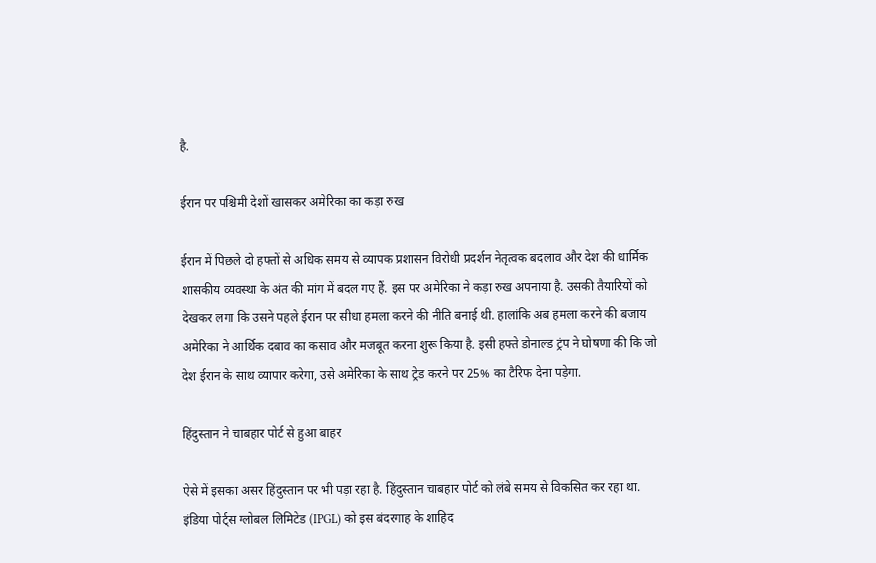है.

ईरान पर पश्चिमी देशों खासकर अमेरिका का कड़ा रुख

ईरान में पिछले दो हफ्तों से अधिक समय से व्यापक प्रशासन विरोधी प्रदर्शन नेतृत्वक बदलाव और देश की धार्मिक शासकीय व्यवस्था के अंत की मांग में बदल गए हैं. इस पर अमेरिका ने कड़ा रुख अपनाया है. उसकी तैयारियों को देखकर लगा कि उसने पहले ईरान पर सीधा हमला करने की नीति बनाई थी. हालांकि अब हमला करने की बजाय अमेरिका ने आर्थिक दबाव का कसाव और मजबूत करना शुरू किया है. इसी हफ्ते डोनाल्ड ट्रंप ने घोषणा की कि जो देश ईरान के साथ व्यापार करेगा, उसे अमेरिका के साथ ट्रेड करने पर 25% का टैरिफ देना पड़ेगा.

हिंदुस्तान ने चाबहार पोर्ट से हुआ बाहर

ऐसे में इसका असर हिंदुस्तान पर भी पड़ा रहा है. हिंदुस्तान चाबहार पोर्ट को लंबे समय से विकसित कर रहा था. इंडिया पोर्ट्स ग्लोबल लिमिटेड (IPGL) को इस बंदरगाह के शाहिद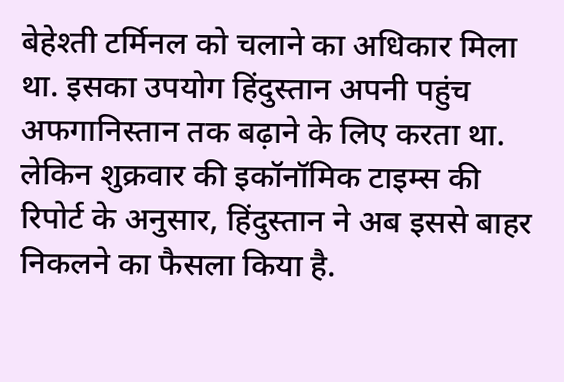बेहेश्ती टर्मिनल को चलाने का अधिकार मिला था. इसका उपयोग हिंदुस्तान अपनी पहुंच अफगानिस्तान तक बढ़ाने के लिए करता था. लेकिन शुक्रवार की इकॉनॉमिक टाइम्स की रिपोर्ट के अनुसार, हिंदुस्तान ने अब इससे बाहर निकलने का फैसला किया है.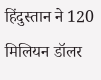हिंदुस्तान ने 120 मिलियन डॉलर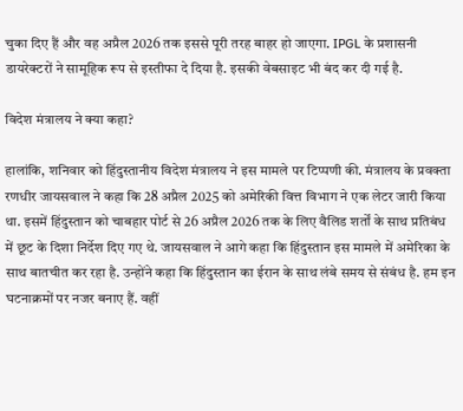चुका दिए हैं और वह अप्रैल 2026 तक इससे पूरी तरह बाहर हो जाएगा. IPGL के प्रशासनी डायरेक्टरों ने सामूहिक रूप से इस्तीफा दे दिया है. इसकी वेबसाइट भी बंद कर दी गई है.

विदेश मंत्रालय ने क्या कहा?

हालांकि, शनिवार को हिंदुस्तानीय विदेश मंत्रालय ने इस मामले पर टिप्पणी की. मंत्रालय के प्रवक्ता रणधीर जायसवाल ने कहा कि 28 अप्रैल 2025 को अमेरिकी वित्त विभाग ने एक लेटर जारी किया था. इसमें हिंदुस्तान को चाबहार पोर्ट से 26 अप्रैल 2026 तक के लिए वैलिड शर्तों के साथ प्रतिबंध में छूट के दिशा निर्देश दिए गए थे. जायसवाल ने आगे कहा कि हिंदुस्तान इस मामले में अमेरिका के साथ बातचीत कर रहा है. उन्होंने कहा कि हिंदुस्तान का ईरान के साथ लंबे समय से संबंध है. हम इन घटनाक्रमों पर नजर बनाए हैं. वहीं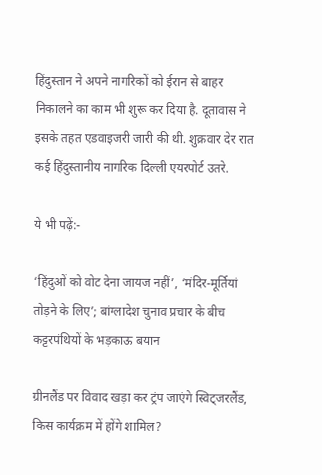हिंदुस्तान ने अपने नागरिकों को ईरान से बाहर निकालने का काम भी शुरू कर दिया है. दूतावास ने इसके तहत एडवाइजरी जारी की थी. शुक्रवार देर रात कई हिंदुस्तानीय नागरिक दिल्ली एयरपोर्ट उतरे.

ये भी पढ़ें:-

‘हिंदुओं को वोट देना जायज नहीं’, ‘मंदिर-मूर्तियां तोड़ने के लिए’; बांग्लादेश चुनाव प्रचार के बीच कट्टरपंथियों के भड़काऊ बयान

ग्रीनलैंड पर विवाद खड़ा कर ट्रंप जाएंगे स्विट्जरलैंड, किस कार्यक्रम में होंगे शामिल?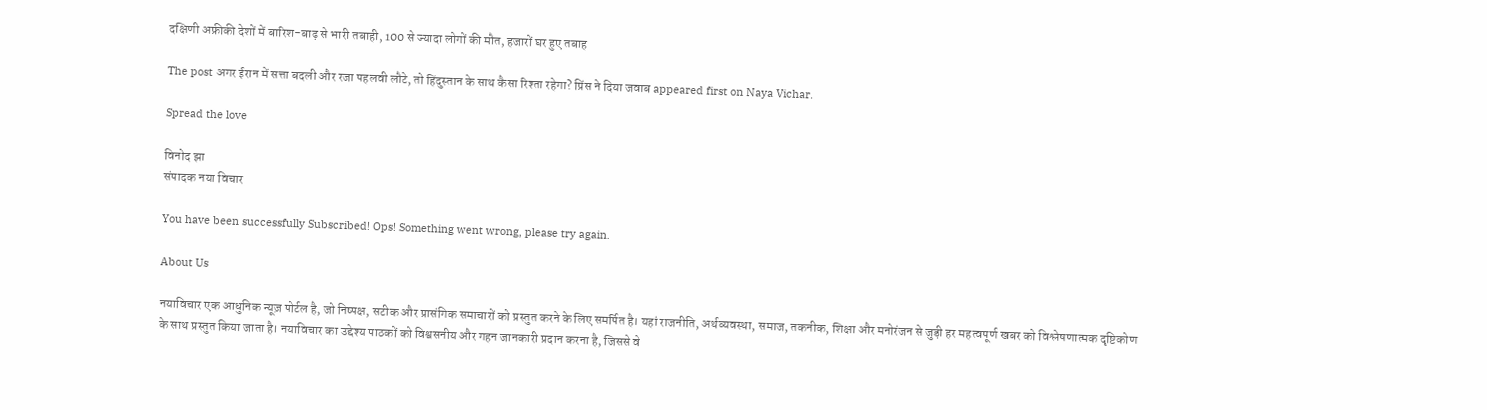दक्षिणी अफ्रीकी देशों में बारिश-बाढ़ से भारी तबाही, 100 से ज्यादा लोगों की मौत, हजारों घर हुए तबाह

The post अगर ईरान में सत्ता बदली और रजा पहलवी लौटे, तो हिंदुस्तान के साथ कैसा रिश्ता रहेगा? प्रिंस ने दिया जवाब appeared first on Naya Vichar.

Spread the love

विनोद झा
संपादक नया विचार

You have been successfully Subscribed! Ops! Something went wrong, please try again.

About Us

नयाविचार एक आधुनिक न्यूज़ पोर्टल है, जो निष्पक्ष, सटीक और प्रासंगिक समाचारों को प्रस्तुत करने के लिए समर्पित है। यहां राजनीति, अर्थव्यवस्था, समाज, तकनीक, शिक्षा और मनोरंजन से जुड़ी हर महत्वपूर्ण खबर को विश्लेषणात्मक दृष्टिकोण के साथ प्रस्तुत किया जाता है। नयाविचार का उद्देश्य पाठकों को विश्वसनीय और गहन जानकारी प्रदान करना है, जिससे वे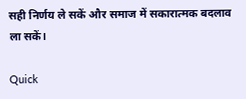सही निर्णय ले सकें और समाज में सकारात्मक बदलाव ला सकें।

Quick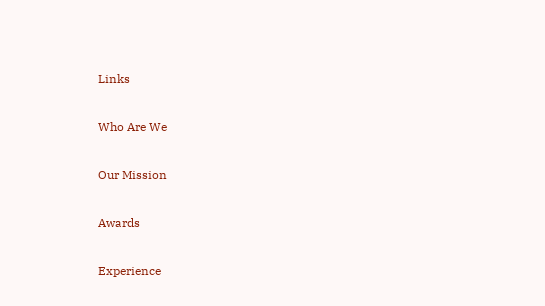Links

Who Are We

Our Mission

Awards

Experience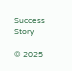Success Story

© 2025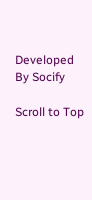Developed By Socify

Scroll to Top